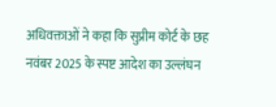अधिवक्ताओं ने कहा कि सुप्रीम कोर्ट के छह नवंबर 2025 के स्पष्ट आदेश का उल्लंघन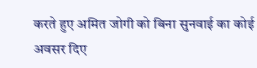करते हुए अमित जोगी को बिना सुनवाई का कोई अवसर दिए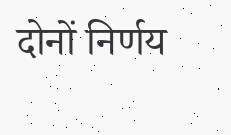दोनों निर्णय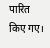पारित किए गए।